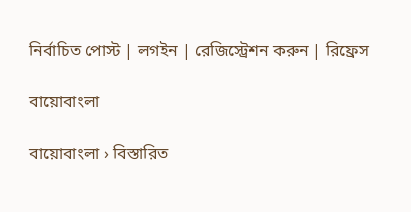নির্বাচিত পোস্ট | লগইন | রেজিস্ট্রেশন করুন | রিফ্রেস

বায়োবাংলা

বায়োবাংলা › বিস্তারিত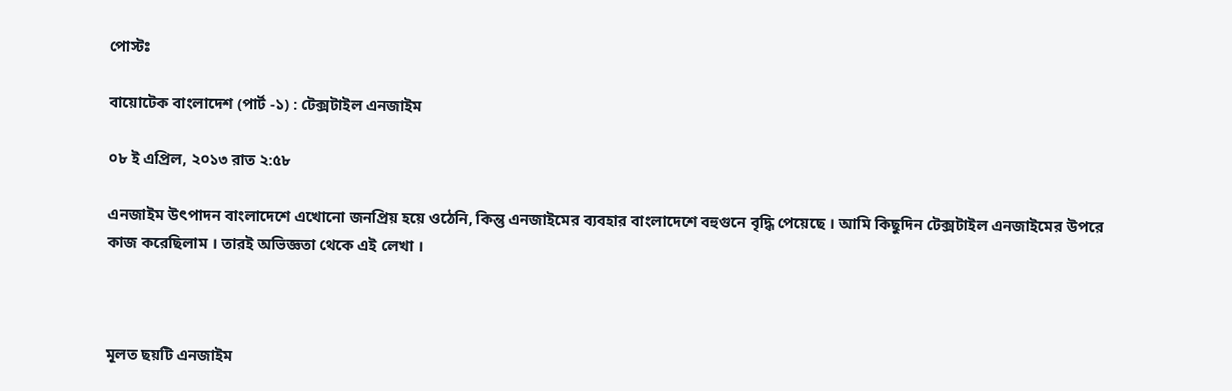পোস্টঃ

বায়োটেক বাংলাদেশ (পার্ট -১) : টেক্সটাইল এনজাইম

০৮ ই এপ্রিল, ২০১৩ রাত ২:৫৮

এনজাইম উৎপাদন বাংলাদেশে এখোনো জনপ্রিয় হয়ে ওঠেনি, কিন্তু এনজাইমের ব্যবহার বাংলাদেশে বহুগুনে বৃদ্ধি পেয়েছে । আমি কিছুদিন টেক্সটাইল এনজাইমের উপরে কাজ করেছিলাম । তারই অভিজ্ঞতা থেকে এই লেখা ।



মূলত ছয়টি এনজাইম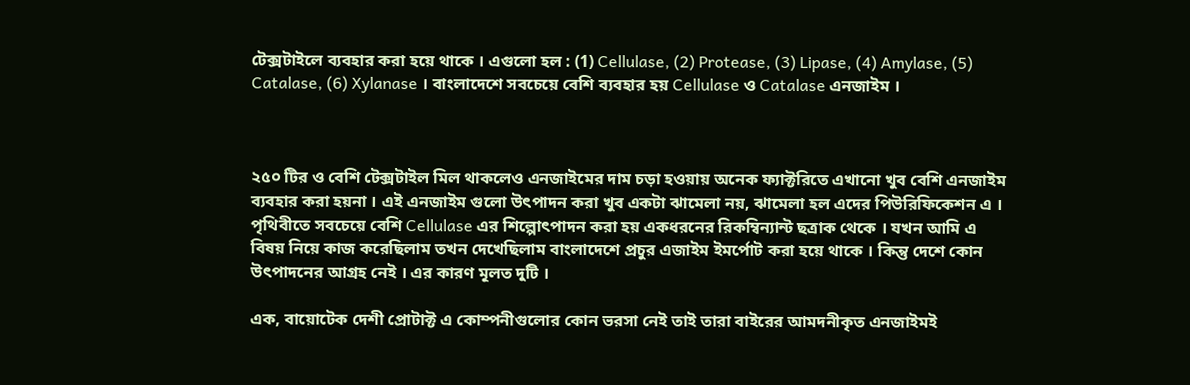টেক্সটাইলে ব্যবহার করা হয়ে থাকে । এগুলো হল : (1) Cellulase, (2) Protease, (3) Lipase, (4) Amylase, (5) Catalase, (6) Xylanase । বাংলাদেশে সবচেয়ে বেশি ব্যবহার হয় Cellulase ও Catalase এনজাইম ।



২৫০ টির ও বেশি টেক্সটাইল মিল থাকলেও এনজাইমের দাম চড়া হওয়ায় অনেক ফ্যাক্টরিতে এখানো খুব বেশি এনজাইম ব্যবহার করা হয়না । এই এনজাইম গুলো উৎপাদন করা খুব একটা ঝামেলা নয়, ঝামেলা হল এদের পিউরিফিকেশন এ । পৃথিবীতে সবচেয়ে বেশি Cellulase এর শিল্পোৎপাদন করা হয় একধরনের রিকম্বিন্যান্ট ছত্রাক থেকে । যখন আমি এ বিষয় নিয়ে কাজ করেছিলাম তখন দেখেছিলাম বাংলাদেশে প্রচুর এজাইম ইমর্পোট করা হয়ে থাকে । কিন্তু দেশে কোন উৎপাদনের আগ্রহ নেই । এর কারণ মূলত দুটি ।

এক, বায়োটেক দেশী প্রোটাক্ট এ কোম্পনীগুলোর কোন ভরসা নেই তাই তারা বাইরের আমদনীকৃত এনজাইমই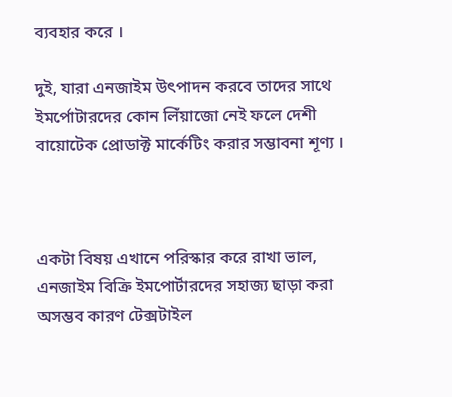ব্যবহার করে ।

দুই, যারা এনজাইম উৎপাদন করবে তাদের সাথে ইমর্পোটারদের কোন লিঁয়াজো নেই ফলে দেশী বায়োটেক প্রোডাক্ট মার্কেটিং করার সম্ভাবনা শূণ্য ।



একটা বিষয় এখানে পরিস্কার করে রাখা ভাল, এনজাইম বিক্রি ইমপোর্টারদের সহাজ্য ছাড়া করা অসম্ভব কারণ টেক্সটাইল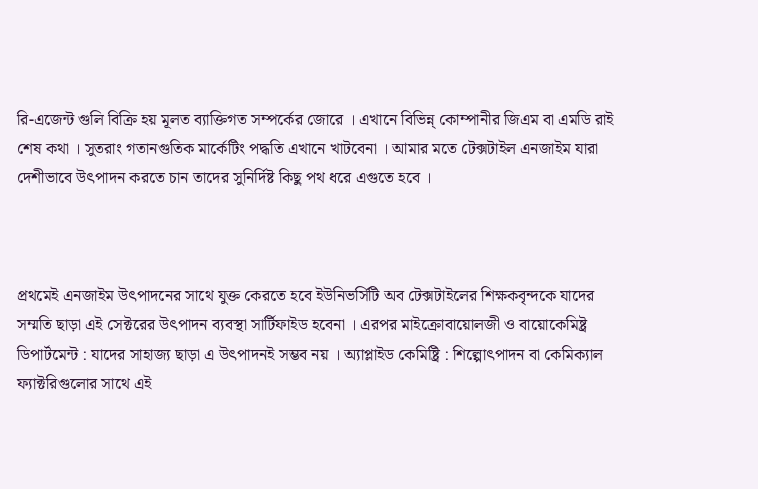রি-এজেন্ট গুলি বিক্রি হয় মূলত ব্যাক্তিগত সম্পর্কের জোরে । এখানে বিভিন্ন্ কোম্পানীর জিএম বা এমডি রাই শেষ কথা । সুতরাং গতানগুতিক মার্কেটিং পদ্ধতি এখানে খাটবেনা । আমার মতে টেক্সটাইল এনজাইম যারা দেশীভাবে উৎপাদন করতে চান তাদের সুনির্দিষ্ট কিছু পথ ধরে এগুতে হবে ।



প্রথমেই এনজাইম উৎপাদনের সাথে যুক্ত কেরতে হবে ইউনিভর্সিটি অব টেক্সটাইলের শিক্ষকবৃন্দকে যাদের সম্মতি ছাড়া এই সেক্টরের উৎপাদন ব্যবস্থা সার্টিফাইড হবেনা । এরপর মাইক্রোবায়োলজী ও বায়োকেমিষ্ট্র ডিপার্টমেন্ট : যাদের সাহাজ্য ছাড়া এ উৎপাদনই সম্ভব নয় । অ্যাপ্লাইড কেমিষ্ট্রি : শিল্পোৎপাদন বা কেমিক্যাল ফ্যাক্টরিগুলোর সাথে এই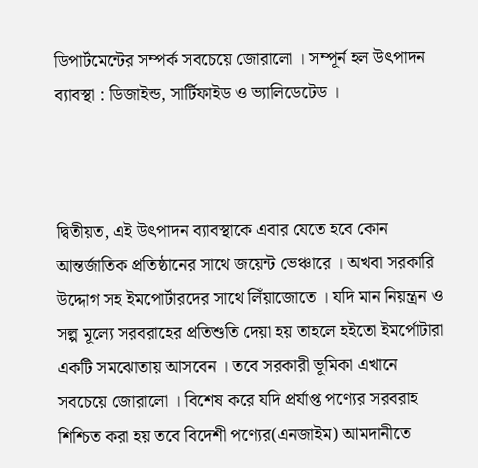ডিপার্টমেন্টের সম্পর্ক সবচেয়ে জোরালো । সম্পূর্ন হল উৎপাদন ব্যাবস্থা : ডিজাইন্ড, সার্টিফাইড ও ভ্যালিডেটেড ।



দ্বিতীয়ত, এই উৎপাদন ব্যাবস্থাকে এবার যেতে হবে কোন আন্তর্জাতিক প্রতিষ্ঠানের সাথে জয়েন্ট ভেঞ্চারে । অখবা সরকারি উদ্দোগ সহ ইমপোর্টারদের সাথে লিঁয়াজোতে । যদি মান নিয়ন্ত্রন ও সল্প মূল্যে সরবরাহের প্রতিশুতি দেয়া হয় তাহলে হইতো ইমর্পোটারা একটি সমঝোতায় আসবেন । তবে সরকারী ভূমিকা এখানে সবচেয়ে জোরালো । বিশেষ করে যদি প্রর্যাপ্ত পণ্যের সরবরাহ শিশ্চিত করা হয় তবে বিদেশী পণ্যের(এনজাইম) আমদানীতে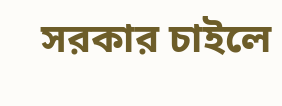সরকার চাইলে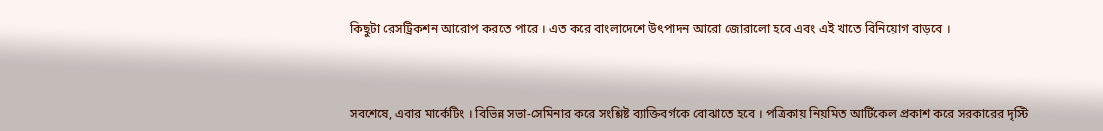কিছুটা রেসট্রিকশন আরোপ করতে পারে । এত করে বাংলাদেশে উৎপাদন আরো জোরালো হবে এবং এই খাতে বিনিয়োগ বাড়বে ।



সবশেষে, এবার মার্কেটিং । বিভিন্ন সভা-সেমিনার করে সংশ্লিষ্ট ব্যাক্তিবর্গকে বোঝাতে হবে । পত্রিকায় নিয়মিত আর্টিকেল প্রকাশ করে সরকারের দৃস্টি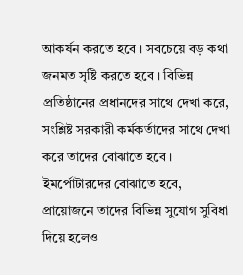আকর্ষন করতে হবে । সবচেয়ে বড় কথা জনমত সৃষ্টি করতে হবে । বিভিন্ন প্রতিষ্ঠানের প্রধানদের সাথে দেখা করে, সংশ্লিষ্ট সরকারী কর্মকর্তাদের সাথে দেখা করে তাদের বোঝাতে হবে । ইমর্পোটারদের বোঝাতে হবে, প্রায়োজনে তাদের বিভিন্ন সুযোগ সুবিধা দিয়ে হলেও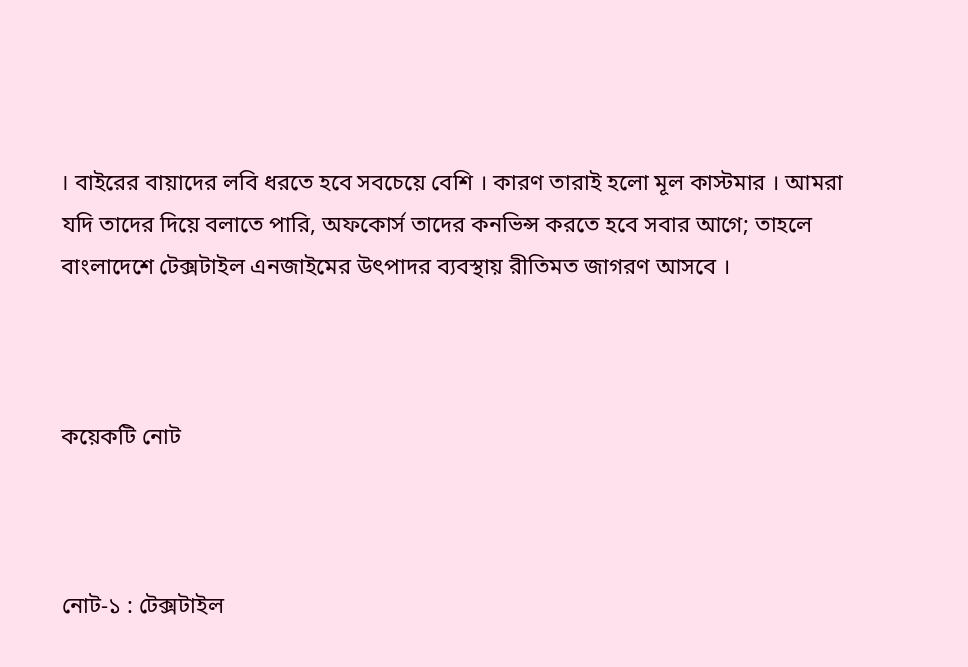। বাইরের বায়াদের লবি ধরতে হবে সবচেয়ে বেশি । কারণ তারাই হলো মূল কাস্টমার । আমরা যদি তাদের দিয়ে বলাতে পারি, অফকোর্স তাদের কনভিন্স করতে হবে সবার আগে; তাহলে বাংলাদেশে টেক্সটাইল এনজাইমের উৎপাদর ব্যবস্থায় রীতিমত জাগরণ আসবে ।



কয়েকটি নোট



নোট-১ : টেক্সটাইল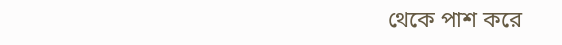থেকে পাশ করে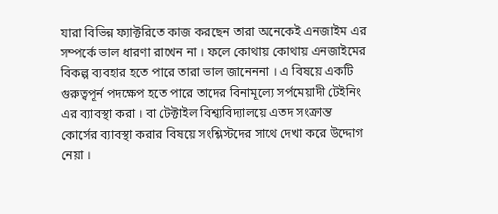যারা বিভিন্ন ফ্যাক্টরিতে কাজ করছেন তারা অনেকেই এনজাইম এর সম্পর্কে ভাল ধারণা রাখেন না । ফলে কোথায় কোথায় এনজাইমের বিকল্প ব্যবহার হতে পারে তারা ভাল জানেননা । এ বিষয়ে একটি গুরুত্বপূর্ন পদক্ষেপ হতে পারে তাদের বিনামূল্যে সর্পমেয়াদী টেইনিং এর ব্যাবস্থা করা । বা টেক্টাইল বিশ্ব্যবিদ্যালয়ে এতদ সংক্রান্ত কোর্সের ব্যাবস্থা করার বিষয়ে সংশ্লিস্টদের সাথে দেখা করে উদ্দোগ নেয়া ।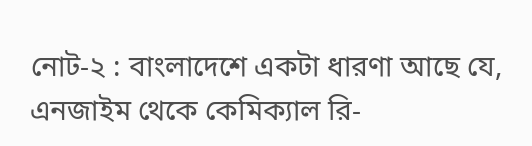নোট-২ : বাংলাদেশে একটা ধারণা আছে যে, এনজাইম থেকে কেমিক্যাল রি-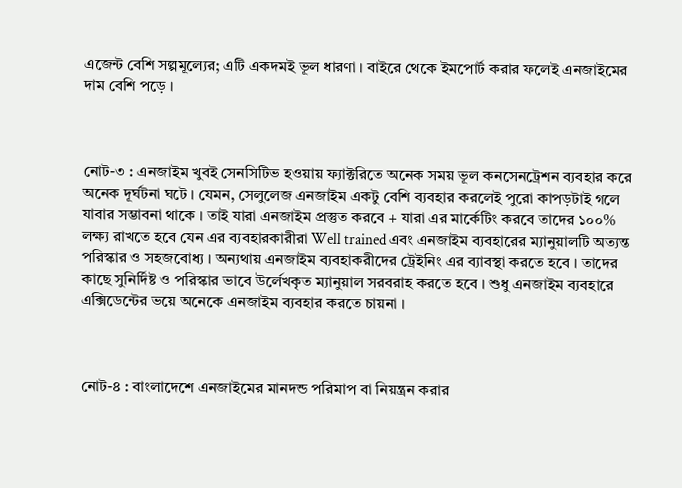এজেন্ট বেশি সল্পমূল্যের; এটি একদমই ভূল ধারণা । বাইরে থেকে ইমপোর্ট করার ফলেই এনজাইমের দাম বেশি পড়ে ।



নোট-৩ : এনজাইম খুবই সেনসিটিভ হওয়ায় ফ্যাক্টরিতে অনেক সময় ভূল কনসেনট্রেশন ব্যবহার করে অনেক দূর্ঘটনা ঘটে । যেমন, সেলুলেজ এনজাইম একটু বেশি ব্যবহার করলেই পুরো কাপড়টাই গলে যাবার সম্ভাবনা থাকে । তাই যারা এনজাইম প্রস্তুত করবে + যারা এর মার্কেটিং করবে তাদের ১০০% লক্ষ্য রাখতে হবে যেন এর ব্যবহারকারীরা Well trained এবং এনজাইম ব্যবহারের ম্যানুয়ালটি অত্যন্ত পরিস্কার ও সহজবোধ্য । অন্যথায় এনজাইম ব্যবহাকরীদের ট্রেইনিং এর ব্যাবস্থা করতে হবে । তাদের কাছে সুনির্দিষ্ট ও পরিস্কার ভাবে উর্লেখকৃত ম্যানুয়াল সরবরাহ করতে হবে । শুধু এনজাইম ব্যবহারে এক্সিডেন্টের ভয়ে অনেকে এনজাইম ব্যবহার করতে চায়না ।



নোট-৪ : বাংলাদেশে এনজাইমের মানদন্ড পরিমাপ বা নিয়ন্ত্রন করার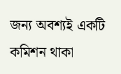জন্য অবশ্যই একটি কমিশন থাকা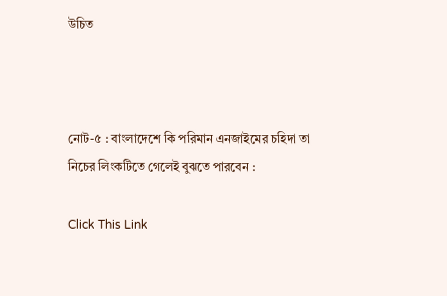উচিত



নোট-৫ : বাংলাদেশে কি পরিমান এনজাইমের চহিদা তা নিচের লিংকটিতে গেলেই বুঝতে পারবেন :

Click This Link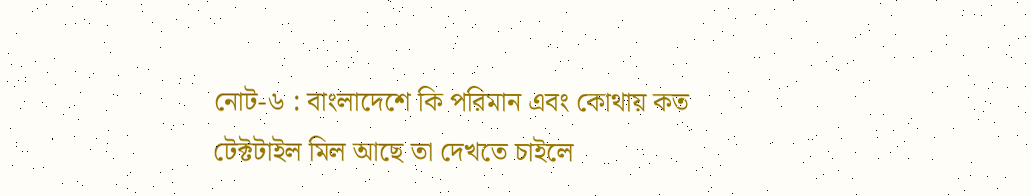নোট-৬ : বাংলাদেশে কি পরিমান এবং কোথায় কত টেক্টটাইল মিল আছে তা দেখতে চাইলে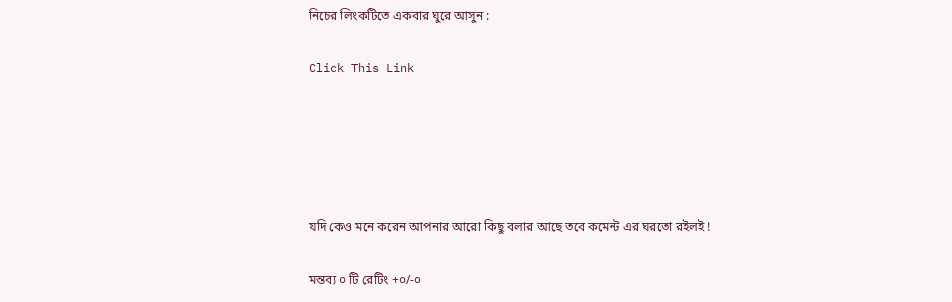নিচের লিংকটিতে একবার ঘুরে আসুন :

Click This Link





যদি কেও মনে করেন আপনার আরো কিছু বলার আছে তবে কমেন্ট এর ঘরতো রইলই !

মন্তব্য ০ টি রেটিং +০/-০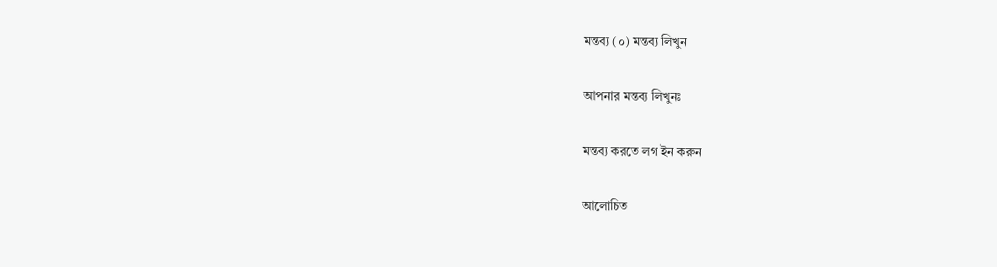মন্তব্য (০) মন্তব্য লিখুন

আপনার মন্তব্য লিখুনঃ

মন্তব্য করতে লগ ইন করুন

আলোচিত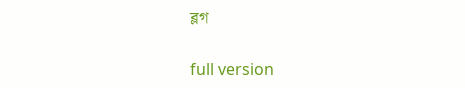ব্লগ


full version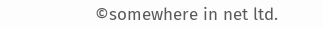©somewhere in net ltd.